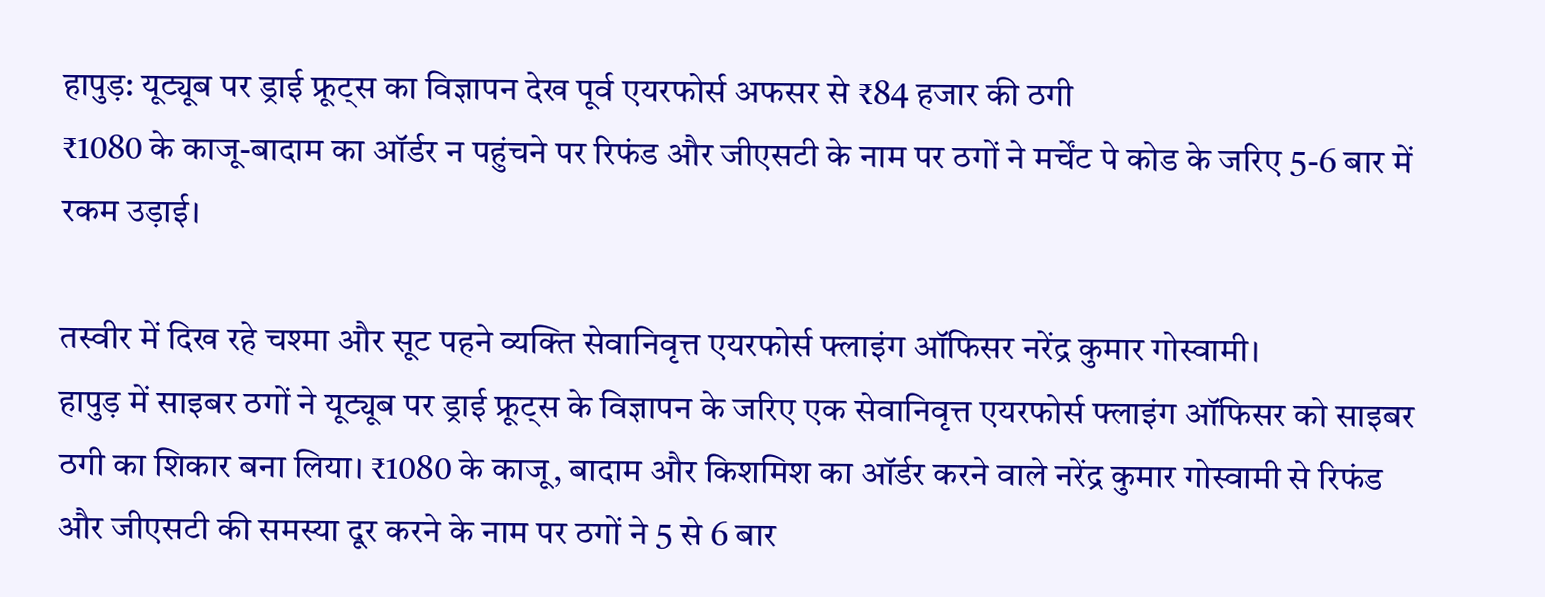हापुड़: यूट्यूब पर ड्राई फ्रूट्स का विज्ञापन देख पूर्व एयरफोर्स अफसर से ₹84 हजार की ठगी
₹1080 के काजू-बादाम का ऑर्डर न पहुंचने पर रिफंड और जीएसटी के नाम पर ठगों ने मर्चेंट पे कोड के जरिए 5-6 बार में रकम उड़ाई।

तस्वीर में दिख रहे चश्मा और सूट पहने व्यक्ति सेवानिवृत्त एयरफोर्स फ्लाइंग ऑफिसर नरेंद्र कुमार गोस्वामी।
हापुड़ में साइबर ठगों ने यूट्यूब पर ड्राई फ्रूट्स के विज्ञापन के जरिए एक सेवानिवृत्त एयरफोर्स फ्लाइंग ऑफिसर को साइबर ठगी का शिकार बना लिया। ₹1080 के काजू, बादाम और किशमिश का ऑर्डर करने वाले नरेंद्र कुमार गोस्वामी से रिफंड और जीएसटी की समस्या दूर करने के नाम पर ठगों ने 5 से 6 बार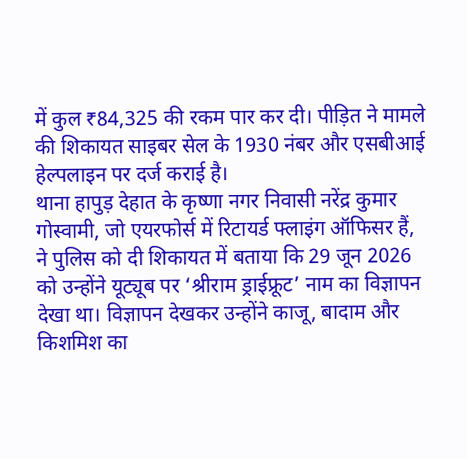में कुल ₹84,325 की रकम पार कर दी। पीड़ित ने मामले की शिकायत साइबर सेल के 1930 नंबर और एसबीआई हेल्पलाइन पर दर्ज कराई है।
थाना हापुड़ देहात के कृष्णा नगर निवासी नरेंद्र कुमार गोस्वामी, जो एयरफोर्स में रिटायर्ड फ्लाइंग ऑफिसर हैं, ने पुलिस को दी शिकायत में बताया कि 29 जून 2026 को उन्होंने यूट्यूब पर ‘श्रीराम ड्राईफ्रूट’ नाम का विज्ञापन देखा था। विज्ञापन देखकर उन्होंने काजू, बादाम और किशमिश का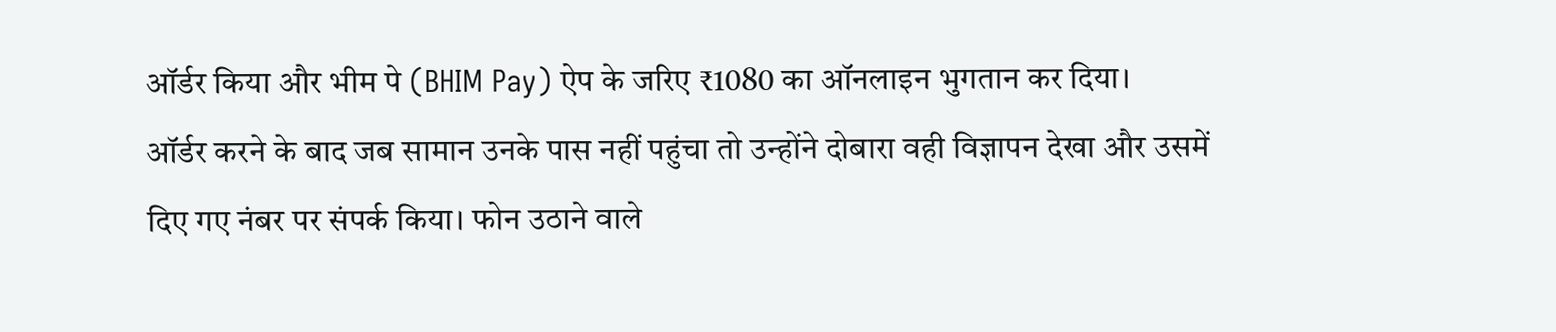ऑर्डर किया और भीम पे (BHIM Pay) ऐप के जरिए ₹1080 का ऑनलाइन भुगतान कर दिया।
ऑर्डर करने के बाद जब सामान उनके पास नहीं पहुंचा तो उन्होंने दोबारा वही विज्ञापन देखा और उसमें दिए गए नंबर पर संपर्क किया। फोन उठाने वाले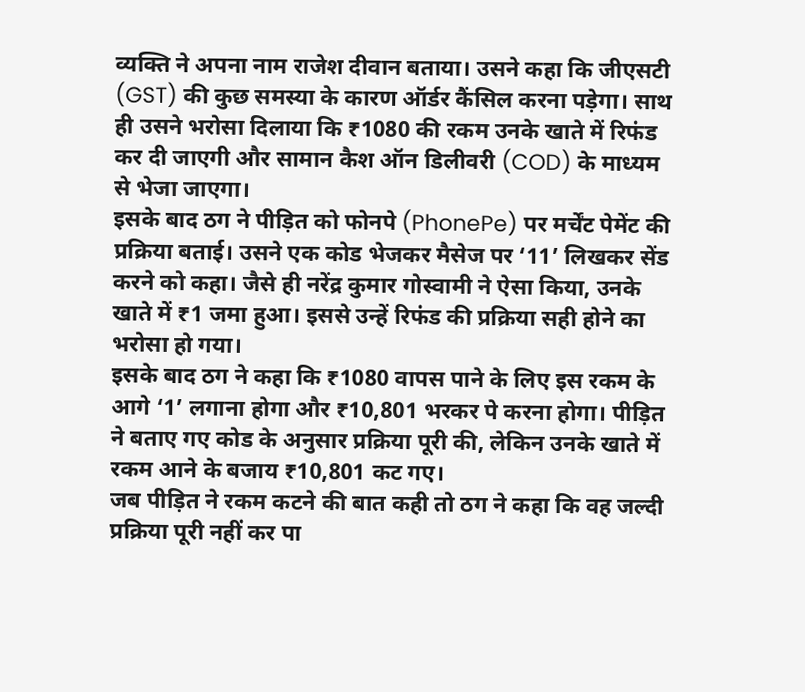व्यक्ति ने अपना नाम राजेश दीवान बताया। उसने कहा कि जीएसटी (GST) की कुछ समस्या के कारण ऑर्डर कैंसिल करना पड़ेगा। साथ ही उसने भरोसा दिलाया कि ₹1080 की रकम उनके खाते में रिफंड कर दी जाएगी और सामान कैश ऑन डिलीवरी (COD) के माध्यम से भेजा जाएगा।
इसके बाद ठग ने पीड़ित को फोनपे (PhonePe) पर मर्चेंट पेमेंट की प्रक्रिया बताई। उसने एक कोड भेजकर मैसेज पर ‘11’ लिखकर सेंड करने को कहा। जैसे ही नरेंद्र कुमार गोस्वामी ने ऐसा किया, उनके खाते में ₹1 जमा हुआ। इससे उन्हें रिफंड की प्रक्रिया सही होने का भरोसा हो गया।
इसके बाद ठग ने कहा कि ₹1080 वापस पाने के लिए इस रकम के आगे ‘1’ लगाना होगा और ₹10,801 भरकर पे करना होगा। पीड़ित ने बताए गए कोड के अनुसार प्रक्रिया पूरी की, लेकिन उनके खाते में रकम आने के बजाय ₹10,801 कट गए।
जब पीड़ित ने रकम कटने की बात कही तो ठग ने कहा कि वह जल्दी प्रक्रिया पूरी नहीं कर पा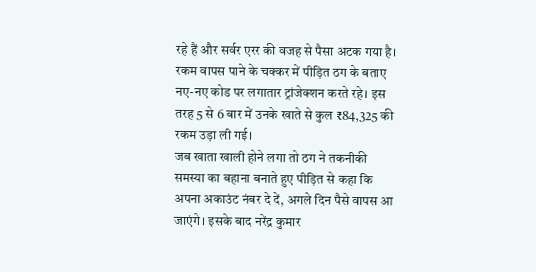रहे हैं और सर्वर एरर की वजह से पैसा अटक गया है। रकम वापस पाने के चक्कर में पीड़ित ठग के बताए नए-नए कोड पर लगातार ट्रांजेक्शन करते रहे। इस तरह 5 से 6 बार में उनके खाते से कुल ₹84,325 की रकम उड़ा ली गई।
जब खाता खाली होने लगा तो ठग ने तकनीकी समस्या का बहाना बनाते हुए पीड़ित से कहा कि अपना अकाउंट नंबर दे दें, अगले दिन पैसे वापस आ जाएंगे। इसके बाद नरेंद्र कुमार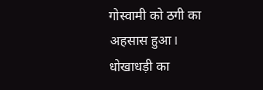गोस्वामी को ठगी का अहसास हुआ।
धोखाधड़ी का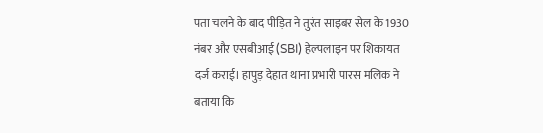पता चलने के बाद पीड़ित ने तुरंत साइबर सेल के 1930 नंबर और एसबीआई (SBI) हेल्पलाइन पर शिकायत दर्ज कराई। हापुड़ देहात थाना प्रभारी पारस मलिक ने बताया कि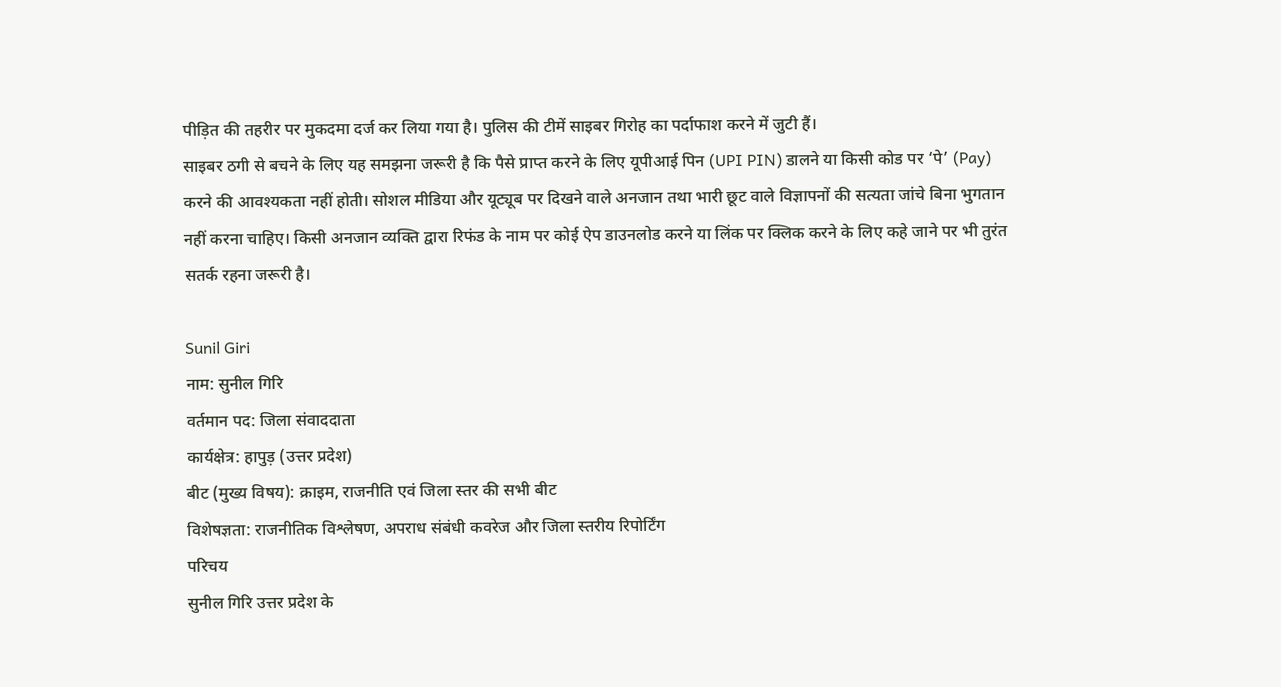पीड़ित की तहरीर पर मुकदमा दर्ज कर लिया गया है। पुलिस की टीमें साइबर गिरोह का पर्दाफाश करने में जुटी हैं।
साइबर ठगी से बचने के लिए यह समझना जरूरी है कि पैसे प्राप्त करने के लिए यूपीआई पिन (UPI PIN) डालने या किसी कोड पर ‘पे’ (Pay) करने की आवश्यकता नहीं होती। सोशल मीडिया और यूट्यूब पर दिखने वाले अनजान तथा भारी छूट वाले विज्ञापनों की सत्यता जांचे बिना भुगतान नहीं करना चाहिए। किसी अनजान व्यक्ति द्वारा रिफंड के नाम पर कोई ऐप डाउनलोड करने या लिंक पर क्लिक करने के लिए कहे जाने पर भी तुरंत सतर्क रहना जरूरी है।

Sunil Giri
नाम: सुनील गिरि
वर्तमान पद: जिला संवाददाता
कार्यक्षेत्र: हापुड़ (उत्तर प्रदेश)
बीट (मुख्य विषय): क्राइम, राजनीति एवं जिला स्तर की सभी बीट
विशेषज्ञता: राजनीतिक विश्लेषण, अपराध संबंधी कवरेज और जिला स्तरीय रिपोर्टिंग
परिचय
सुनील गिरि उत्तर प्रदेश के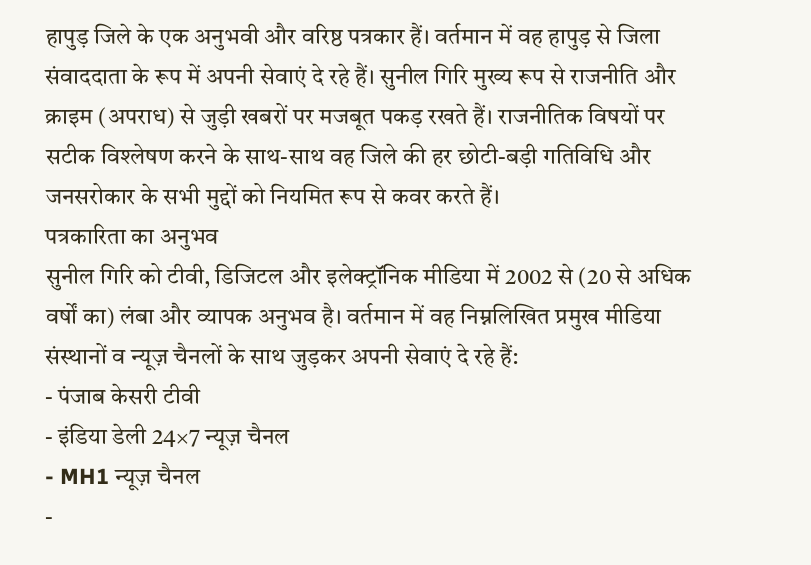हापुड़ जिले के एक अनुभवी और वरिष्ठ पत्रकार हैं। वर्तमान में वह हापुड़ से जिला संवाददाता के रूप में अपनी सेवाएं दे रहे हैं। सुनील गिरि मुख्य रूप से राजनीति और क्राइम (अपराध) से जुड़ी खबरों पर मजबूत पकड़ रखते हैं। राजनीतिक विषयों पर सटीक विश्लेषण करने के साथ-साथ वह जिले की हर छोटी-बड़ी गतिविधि और जनसरोकार के सभी मुद्दों को नियमित रूप से कवर करते हैं।
पत्रकारिता का अनुभव
सुनील गिरि को टीवी, डिजिटल और इलेक्ट्रॉनिक मीडिया में 2002 से (20 से अधिक वर्षों का) लंबा और व्यापक अनुभव है। वर्तमान में वह निम्नलिखित प्रमुख मीडिया संस्थानों व न्यूज़ चैनलों के साथ जुड़कर अपनी सेवाएं दे रहे हैं:
- पंजाब केसरी टीवी
- इंडिया डेली 24×7 न्यूज़ चैनल
- MH1 न्यूज़ चैनल
-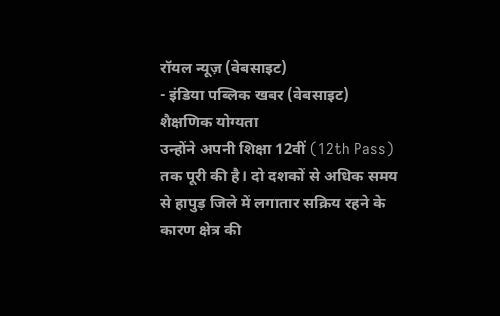रॉयल न्यूज़ (वेबसाइट)
- इंडिया पब्लिक खबर (वेबसाइट)
शैक्षणिक योग्यता
उन्होंने अपनी शिक्षा 12वीं (12th Pass) तक पूरी की है। दो दशकों से अधिक समय से हापुड़ जिले में लगातार सक्रिय रहने के कारण क्षेत्र की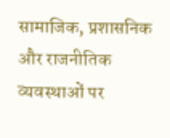सामाजिक, प्रशासनिक और राजनीतिक व्यवस्थाओं पर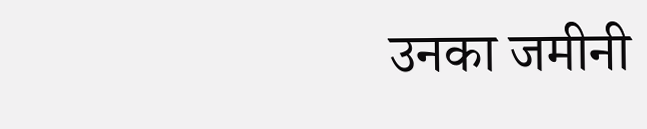उनका जमीनी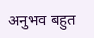अनुभव बहुत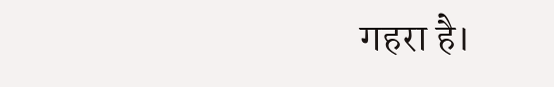गहरा है।